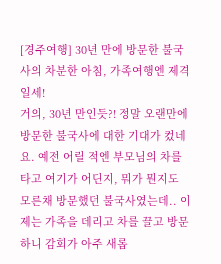[경주여행] 30년 만에 방문한 불국사의 차분한 아침, 가족여행엔 제격일세!
거의, 30년 만인듯?! 정말 오랜만에 방문한 불국사에 대한 기대가 컸네요. 예전 어릴 적엔 부모님의 차를 타고 여기가 어딘지, 뭐가 뭔지도 모른채 방문했던 불국사였는데.. 이제는 가족을 데리고 차를 끌고 방문하니 감회가 아주 새롭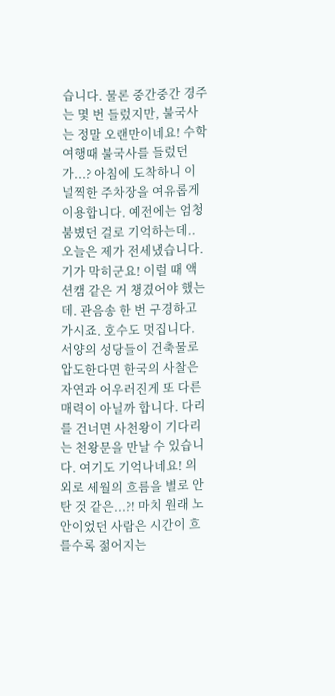습니다. 물론 중간중간 경주는 몇 번 들렀지만, 불국사는 정말 오랜만이네요! 수학여행때 불국사를 들렀던가...? 아침에 도착하니 이 널찍한 주차장을 여유롭게 이용합니다. 예전에는 엄청 붐볐던 걸로 기억하는데.. 오늘은 제가 전세냈습니다. 기가 막히군요! 이럴 때 액션캠 같은 거 챙겼어야 했는데. 관음송 한 번 구경하고 가시죠. 호수도 멋집니다. 서양의 성당들이 건축물로 압도한다면 한국의 사찰은 자연과 어우러진게 또 다른 매력이 아닐까 합니다. 다리를 건너면 사천왕이 기다리는 천왕문을 만날 수 있습니다. 여기도 기억나네요! 의외로 세월의 흐름을 별로 안탄 것 같은...?! 마치 원래 노안이었던 사람은 시간이 흐를수록 젊어지는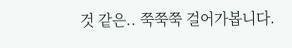것 같은.. 쭉쭉쭉 걸어가봅니다.